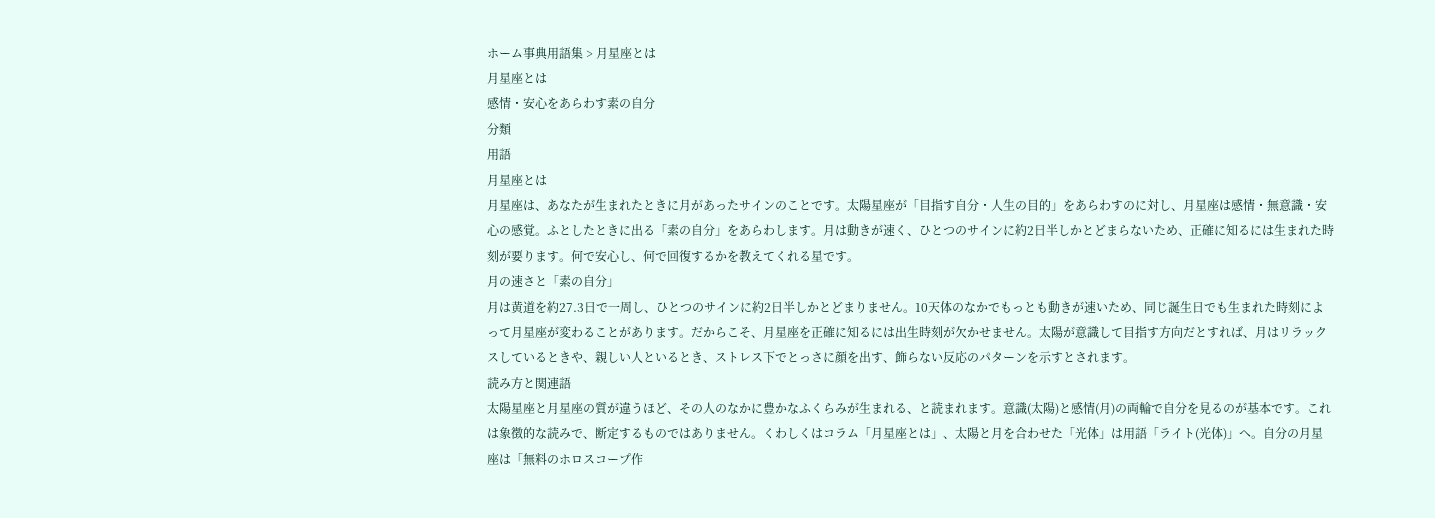ホーム事典用語集 > 月星座とは
月星座とは
感情・安心をあらわす素の自分
分類
用語
月星座とは
月星座は、あなたが生まれたときに月があったサインのことです。太陽星座が「目指す自分・人生の目的」をあらわすのに対し、月星座は感情・無意識・安心の感覚。ふとしたときに出る「素の自分」をあらわします。月は動きが速く、ひとつのサインに約2日半しかとどまらないため、正確に知るには生まれた時刻が要ります。何で安心し、何で回復するかを教えてくれる星です。
月の速さと「素の自分」
月は黄道を約27.3日で一周し、ひとつのサインに約2日半しかとどまりません。10天体のなかでもっとも動きが速いため、同じ誕生日でも生まれた時刻によって月星座が変わることがあります。だからこそ、月星座を正確に知るには出生時刻が欠かせません。太陽が意識して目指す方向だとすれば、月はリラックスしているときや、親しい人といるとき、ストレス下でとっさに顔を出す、飾らない反応のパターンを示すとされます。
読み方と関連語
太陽星座と月星座の質が違うほど、その人のなかに豊かなふくらみが生まれる、と読まれます。意識(太陽)と感情(月)の両輪で自分を見るのが基本です。これは象徴的な読みで、断定するものではありません。くわしくはコラム「月星座とは」、太陽と月を合わせた「光体」は用語「ライト(光体)」へ。自分の月星座は「無料のホロスコープ作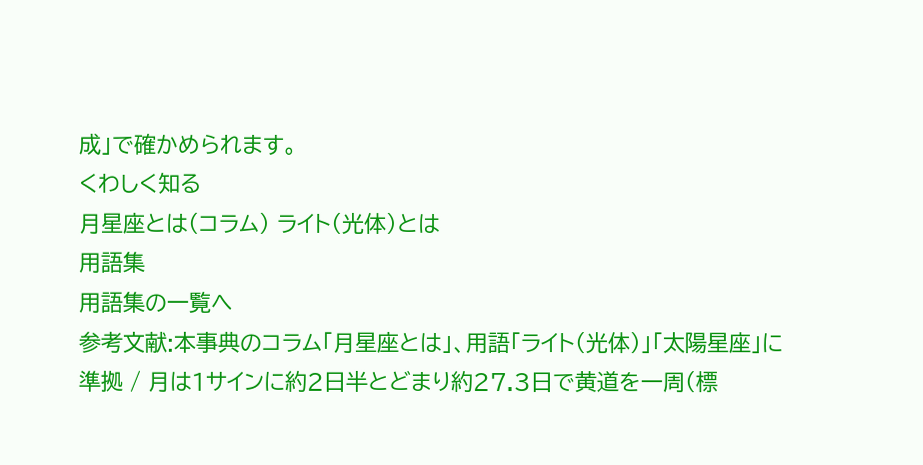成」で確かめられます。
くわしく知る
月星座とは(コラム) ライト(光体)とは
用語集
用語集の一覧へ
参考文献:本事典のコラム「月星座とは」、用語「ライト(光体)」「太陽星座」に準拠 / 月は1サインに約2日半とどまり約27.3日で黄道を一周(標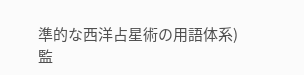準的な西洋占星術の用語体系)
監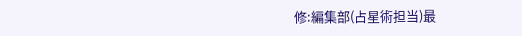修:編集部(占星術担当)最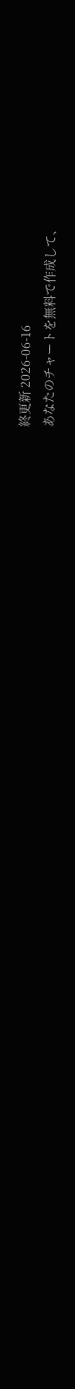終更新 2026-06-16
あなたのチャートを無料で作成して、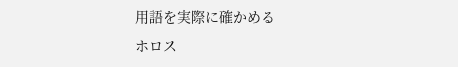用語を実際に確かめる
ホロス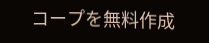コープを無料作成